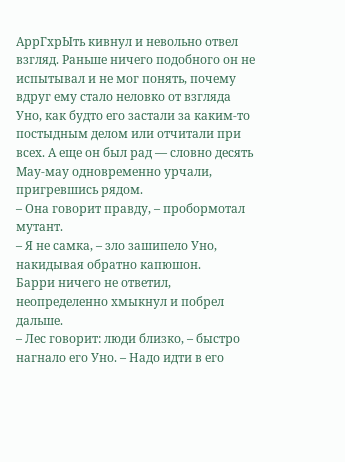АррГхрЫть кивнул и невольно отвел взгляд. Раньше ничего подобного он не испытывал и не мог понять, почему вдруг ему стало неловко от взгляда Уно, как будто его застали за каким-то постыдным делом или отчитали при всех. А еще он был рад — словно десять Мау-мау одновременно урчали, пригревшись рядом.
– Она говорит правду, – пробормотал мутант.
– Я не самка, – зло зашипело Уно, накидывая обратно капюшон.
Барри ничего не ответил, неопределенно хмыкнул и побрел дальше.
– Лес говорит: люди близко, – быстро нагнало его Уно. – Надо идти в его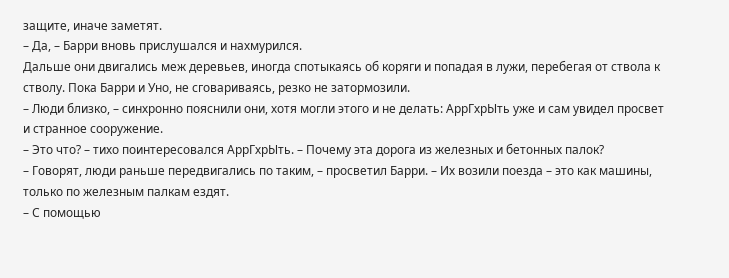защите, иначе заметят.
– Да, – Барри вновь прислушался и нахмурился.
Дальше они двигались меж деревьев, иногда спотыкаясь об коряги и попадая в лужи, перебегая от ствола к стволу. Пока Барри и Уно, не сговариваясь, резко не затормозили.
– Люди близко, – синхронно пояснили они, хотя могли этого и не делать: АррГхрЫть уже и сам увидел просвет и странное сооружение.
– Это что? – тихо поинтересовался АррГхрЫть. – Почему эта дорога из железных и бетонных палок?
– Говорят, люди раньше передвигались по таким, – просветил Барри. – Их возили поезда – это как машины, только по железным палкам ездят.
– С помощью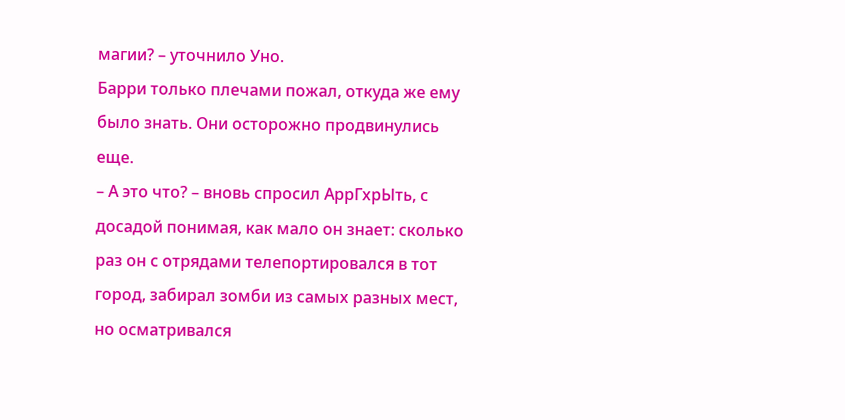магии? – уточнило Уно.
Барри только плечами пожал, откуда же ему было знать. Они осторожно продвинулись еще.
– А это что? – вновь спросил АррГхрЫть, с досадой понимая, как мало он знает: сколько раз он с отрядами телепортировался в тот город, забирал зомби из самых разных мест, но осматривался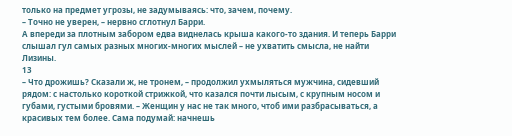только на предмет угрозы, не задумываясь: что, зачем, почему.
– Точно не уверен, – нервно сглотнул Барри.
А впереди за плотным забором едва виднелась крыша какого-то здания. И теперь Барри слышал гул самых разных многих-многих мыслей – не ухватить смысла, не найти Лизины.
13
– Что дрожишь? Сказали ж, не тронем, – продолжил ухмыляться мужчина, сидевший рядом: с настолько короткой стрижкой, что казался почти лысым, с крупным носом и губами, густыми бровями. – Женщин у нас не так много, чтоб ими разбрасываться, а красивых тем более. Сама подумай: начнешь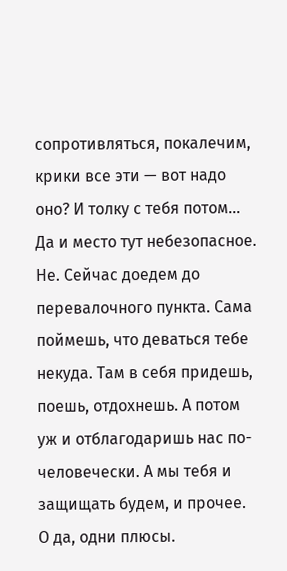сопротивляться, покалечим, крики все эти — вот надо оно? И толку с тебя потом... Да и место тут небезопасное. Не. Сейчас доедем до перевалочного пункта. Сама поймешь, что деваться тебе некуда. Там в себя придешь, поешь, отдохнешь. А потом уж и отблагодаришь нас по-человечески. А мы тебя и защищать будем, и прочее.
О да, одни плюсы.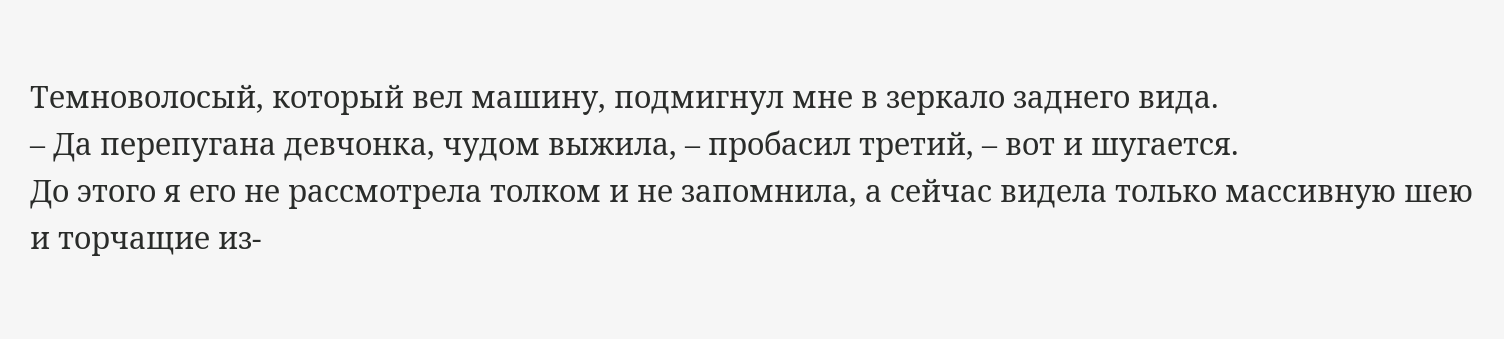Темноволосый, который вел машину, подмигнул мне в зеркало заднего вида.
– Да перепугана девчонка, чудом выжила, – пробасил третий, – вот и шугается.
До этого я его не рассмотрела толком и не запомнила, а сейчас видела только массивную шею и торчащие из-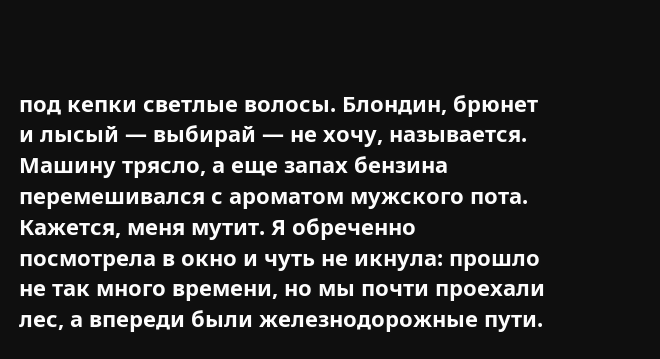под кепки светлые волосы. Блондин, брюнет и лысый — выбирай — не хочу, называется.
Машину трясло, а еще запах бензина перемешивался с ароматом мужского пота. Кажется, меня мутит. Я обреченно посмотрела в окно и чуть не икнула: прошло не так много времени, но мы почти проехали лес, а впереди были железнодорожные пути.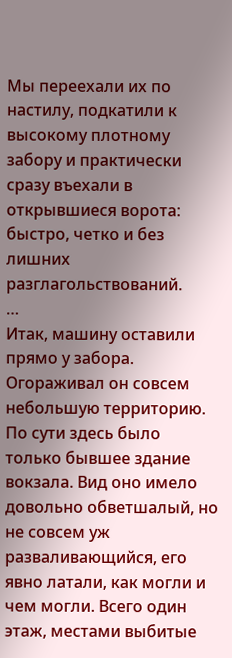Мы переехали их по настилу, подкатили к высокому плотному забору и практически сразу въехали в открывшиеся ворота: быстро, четко и без лишних разглагольствований.
…
Итак, машину оставили прямо у забора. Огораживал он совсем небольшую территорию. По сути здесь было только бывшее здание вокзала. Вид оно имело довольно обветшалый, но не совсем уж разваливающийся, его явно латали, как могли и чем могли. Всего один этаж, местами выбитые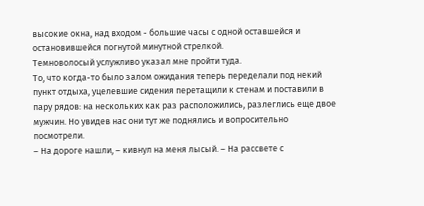высокие окна, над входом - большие часы с одной оставшейся и остановившейся погнутой минутной стрелкой.
Темноволосый услужливо указал мне пройти туда.
То, что когда-то было залом ожидания теперь переделали под некий пункт отдыха, уцелевшие сидения перетащили к стенам и поставили в пару рядов: на нескольких как раз расположились, разлеглись еще двое мужчин. Но увидев нас они тут же поднялись и вопросительно посмотрели.
– На дороге нашли, – кивнул на меня лысый. – На рассвете с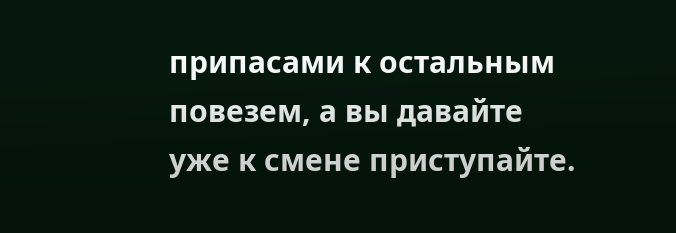припасами к остальным повезем, а вы давайте уже к смене приступайте.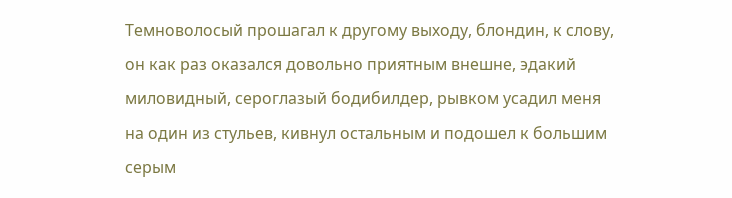Темноволосый прошагал к другому выходу, блондин, к слову, он как раз оказался довольно приятным внешне, эдакий миловидный, сероглазый бодибилдер, рывком усадил меня на один из стульев, кивнул остальным и подошел к большим серым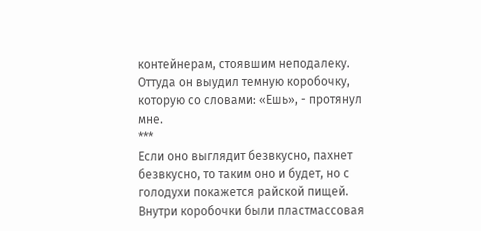контейнерам, стоявшим неподалеку. Оттуда он выудил темную коробочку, которую со словами: «Ешь», - протянул мне.
***
Если оно выглядит безвкусно, пахнет безвкусно, то таким оно и будет, но с голодухи покажется райской пищей. Внутри коробочки были пластмассовая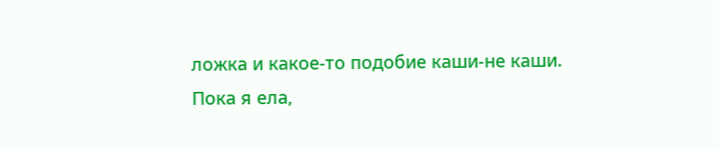ложка и какое-то подобие каши-не каши.
Пока я ела,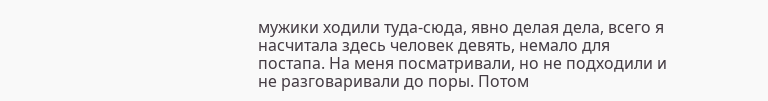мужики ходили туда-сюда, явно делая дела, всего я насчитала здесь человек девять, немало для постапа. На меня посматривали, но не подходили и не разговаривали до поры. Потом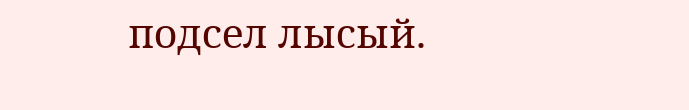подсел лысый.